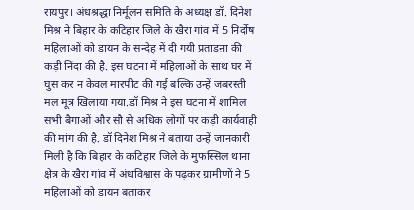रायपुर। अंधश्रद्धा निर्मूलन समिति के अध्यक्ष डॉ. दिनेश मिश्र ने बिहार के कटिहार जिले के खैरा गांव में 5 निर्दोष महिलाओं को डायन के सन्देह में दी गयी प्रताडऩा की कड़ी निंदा की है. इस घटना में महिलाओं के साथ घर में घुस कर न केवल मारपीट की गई बल्कि उन्हें जबरस्ती मल मूत्र खिलाया गया.डॉ मिश्र ने इस घटना में शामिल सभी बैगाओं और सौ से अधिक लोगों पर कड़ी कार्यवाही की मांग की है. डॉ दिनेश मिश्र ने बताया उन्हें जानकारी मिली है कि बिहार के कटिहार जिले के मुफस्सिल थाना क्षेत्र के खैरा गांव में अंधविश्वास के पढ़कर ग्रामीणों ने 5 महिलाओं को डायन बताकर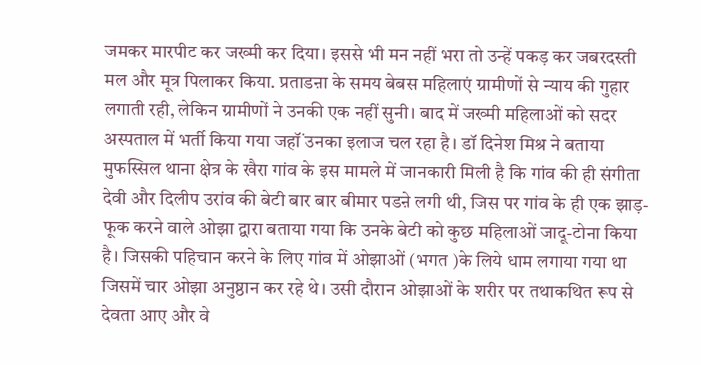जमकर मारपीट कर जख्मी कर दिया। इससे भी मन नहीं भरा तो उन्हें पकड़ कर जबरदस्ती मल और मूत्र पिलाकर किया. प्रताडऩा के समय बेबस महिलाएं ग्रामीणों से न्याय की गुहार लगाती रही, लेकिन ग्रामीणों ने उनकी एक नहीं सुनी। बाद में जख्मी महिलाओं को सदर अस्पताल में भर्ती किया गया जहॉं उनका इलाज चल रहा है। डॉ दिनेश मिश्र ने बताया मुफस्सिल थाना क्षेत्र के खैरा गांव के इस मामले में जानकारी मिली है कि गांव की ही संगीता देवी और दिलीप उरांव की बेटी बार बार बीमार पडऩे लगी थी, जिस पर गांव के ही एक झाड़-फूक करने वाले ओझा द्वारा बताया गया कि उनके बेटी को कुछ महिलाओं जादू-टोना किया है। जिसकी पहिचान करने के लिए गांव में ओझाओं (भगत )के लिये धाम लगाया गया था जिसमें चार ओझा अनुष्ठान कर रहे थे। उसी दौरान ओझाओं के शरीर पर तथाकथित रूप से देवता आए और वे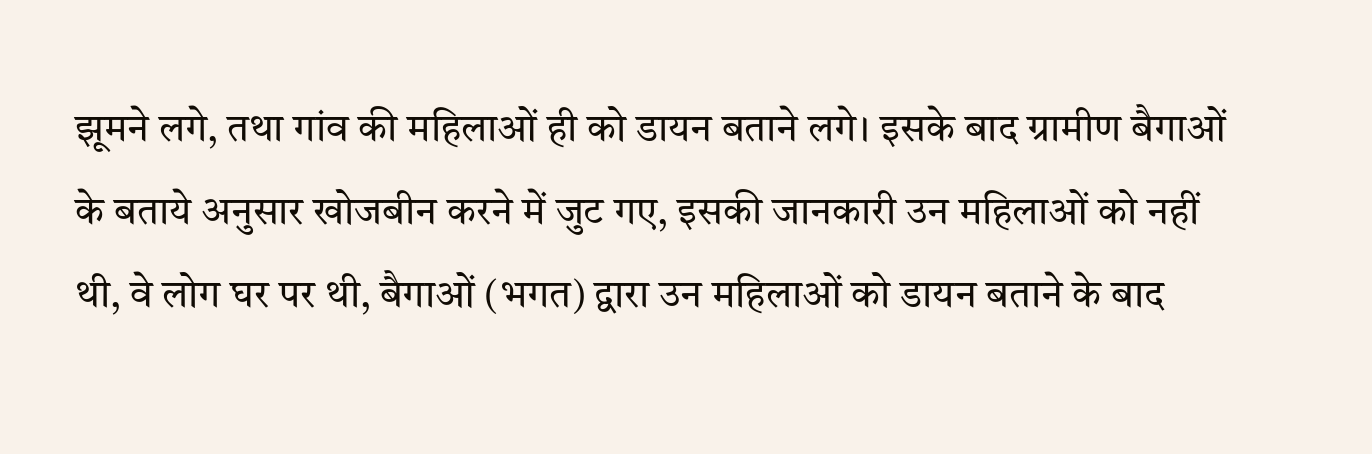झूमने लगे, तथा गांव की महिलाओं ही को डायन बताने लगे। इसके बाद ग्रामीण बैगाओं के बताये अनुसार खोजबीन करने में जुट गए, इसकी जानकारी उन महिलाओं को नहीं थी, वे लोग घर पर थी, बैगाओं (भगत) द्वारा उन महिलाओं को डायन बताने के बाद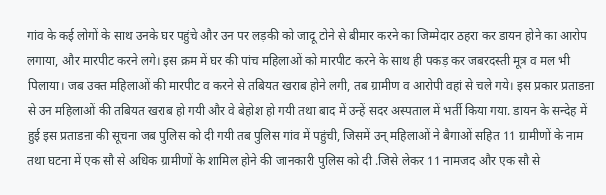गांव के कई लोगों के साथ उनके घर पहुंचे और उन पर लड़की को जादू टोने से बीमार करने का जिम्मेदार ठहरा कर डायन होने का आरोप लगाया, और मारपीट करने लगे। इस क्रम में घर की पांच महिलाओं को मारपीट करने के साथ ही पकड़ कर जबरदस्ती मूत्र व मल भी पिलाया। जब उक्त महिलाओं की मारपीट व करने से तबियत खराब होने लगी, तब ग्रामीण व आरोपी वहां से चले गये। इस प्रकार प्रताडऩा से उन महिलाओं की तबियत खराब हो गयी और वे बेहोश हो गयी तथा बाद में उन्हें सदर अस्पताल में भर्ती किया गया. डायन के सन्देह में हुई इस प्रताडऩा की सूचना जब पुलिस को दी गयी तब पुलिस गांव में पहुंची, जिसमें उन् महिलाओं ने बैगाओं सहित 11 ग्रामीणों के नाम तथा घटना में एक सौ से अधिक ग्रामीणों के शामिल होने की जानकारी पुलिस को दी .जिसे लेकर 11 नामजद और एक सौ से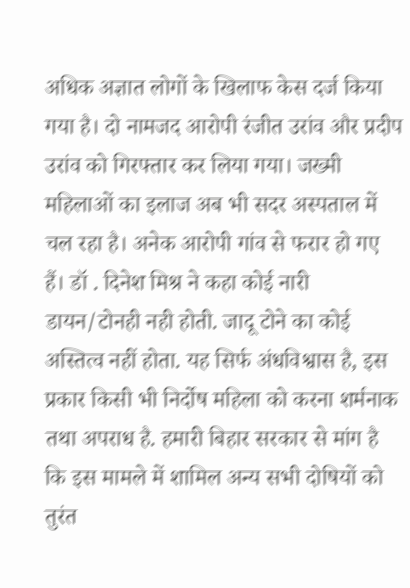अधिक अज्ञात लोगों के खिलाफ केस दर्ज किया गया है। दो नामजद आरोपी रंजीत उरांव और प्रदीप उरांव को गिरफ्तार कर लिया गया। जख्मी महिलाओं का इलाज अब भी सदर अस्पताल में चल रहा है। अनेक आरोपी गांव से फरार हो गए हैं। डॉ . दिनेश मिश्र ने कहा कोई नारी डायन/टोनही नही होती. जादू टोने का कोई अस्तित्व नहीं होता. यह सिर्फ अंधविश्वास है, इस प्रकार किसी भी निर्दोष महिला को करना शर्मनाक तथा अपराध है. हमारी बिहार सरकार से मांग है कि इस मामले में शामिल अन्य सभी दोषियों को तुरंत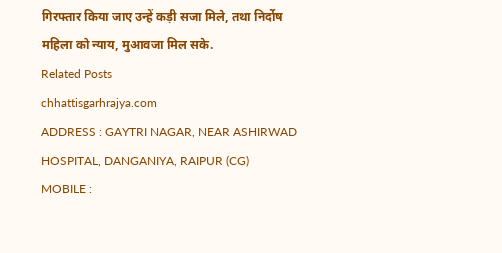गिरफ्तार किया जाए उन्हें कड़ी सजा मिले, तथा निर्दोष महिला को न्याय, मुआवजा मिल सके.
Related Posts
chhattisgarhrajya.com
ADDRESS : GAYTRI NAGAR, NEAR ASHIRWAD HOSPITAL, DANGANIYA, RAIPUR (CG)
MOBILE :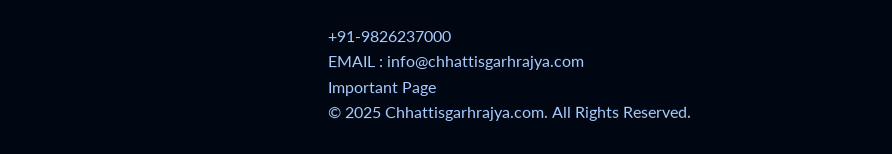+91-9826237000
EMAIL : info@chhattisgarhrajya.com
Important Page
© 2025 Chhattisgarhrajya.com. All Rights Reserved.